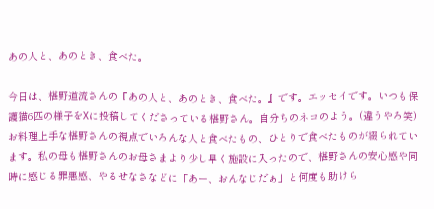あの人と、あのとき、食べた。

今日は、椹野道流さんの『あの人と、あのとき、食べた。』です。エッセイです。いつも保護猫6匹の様子をXに投稿してくださっている椹野さん。自分ちのネコのよう。(違うやろ笑)お料理上手な椹野さんの視点でいろんな人と食べたもの、ひとりで食べたものが綴られています。私の母も椹野さんのお母さまより少し早く施設に入ったので、椹野さんの安心感や同時に感じる罪悪感、やるせなさなどに「あー、おんなじだぁ」と何度も助けら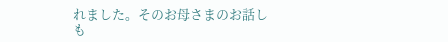れました。そのお母さまのお話しも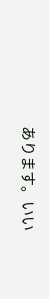あります。いい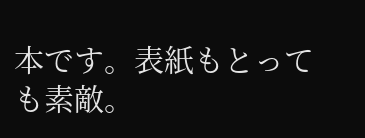本です。表紙もとっても素敵。